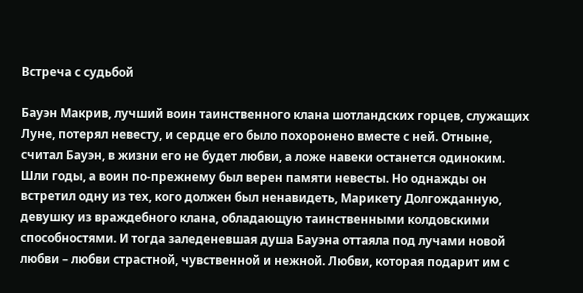Встреча с судьбой

Бауэн Макрив, лучший воин таинственного клана шотландских горцев, служащих Луне, потерял невесту, и сердце его было похоронено вместе с ней. Отныне, считал Бауэн, в жизни его не будет любви, а ложе навеки останется одиноким. Шли годы, а воин по-прежнему был верен памяти невесты. Но однажды он встретил одну из тех, кого должен был ненавидеть, Марикету Долгожданную, девушку из враждебного клана, обладающую таинственными колдовскими способностями. И тогда заледеневшая душа Бауэна оттаяла под лучами новой любви – любви страстной, чувственной и нежной. Любви, которая подарит им с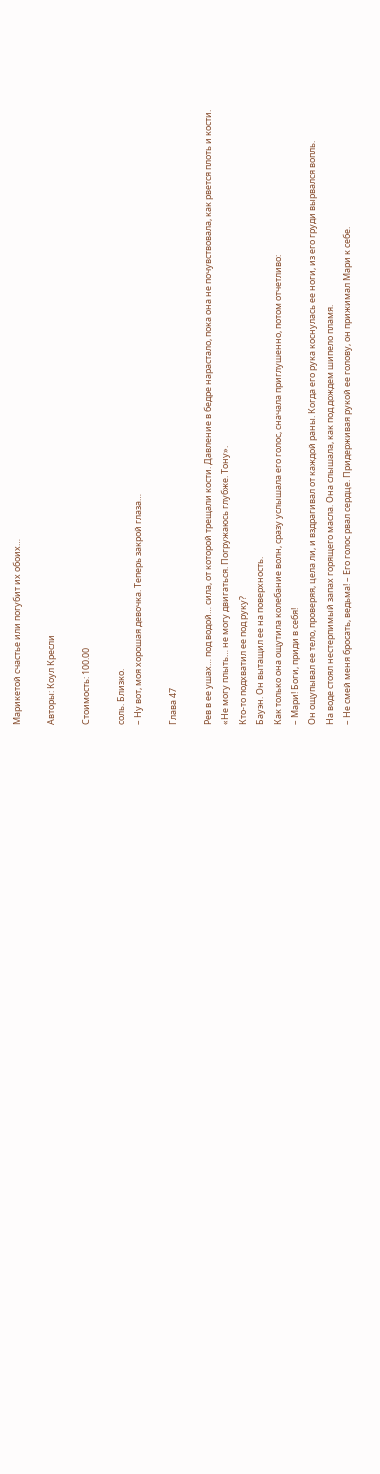Марикетой счастье или погубит их обоих…

Авторы: Коул Кресли

Стоимость: 100.00

соль. Близко.
– Ну вот, моя хорошая девочка. Теперь закрой глаза…

Глава 47

Рев в ее ушах… под водой… сила, от которой трещали кости. Давление в бедре нарастало, пока она не почувствовала, как рвется плоть и кости.
«Не могу плыть… не могу двигаться. Погружаюсь глубже. Тону».
Кто-то подхватил ее под руку?
Бауэн. Он вытащил ее на поверхность.
Как только она ощутила колебание волн, сразу услышала его голос, сначала приглушенно, потом отчетливо:
– Мари! Боги, приди в себя!
Он ощупывал ее тело, проверяя, цела ли, и вздрагивал от каждой раны. Когда его рука коснулась ее ноги, из его груди вырвался вопль.
На воде стоял нестерпимый запах горящего масла. Она слышала, как под дождем шипело пламя.
– Не смей меня бросать, ведьма! – Его голос рвал сердце. Придерживая рукой ее голову, он прижимал Мари к себе.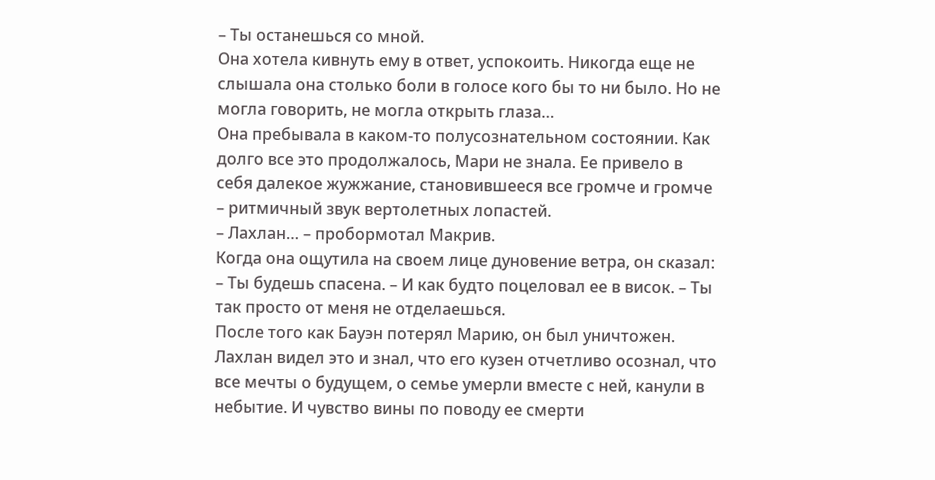– Ты останешься со мной.
Она хотела кивнуть ему в ответ, успокоить. Никогда еще не слышала она столько боли в голосе кого бы то ни было. Но не могла говорить, не могла открыть глаза…
Она пребывала в каком-то полусознательном состоянии. Как долго все это продолжалось, Мари не знала. Ее привело в себя далекое жужжание, становившееся все громче и громче – ритмичный звук вертолетных лопастей.
– Лахлан… – пробормотал Макрив.
Когда она ощутила на своем лице дуновение ветра, он сказал:
– Ты будешь спасена. – И как будто поцеловал ее в висок. – Ты так просто от меня не отделаешься.
После того как Бауэн потерял Марию, он был уничтожен. Лахлан видел это и знал, что его кузен отчетливо осознал, что все мечты о будущем, о семье умерли вместе с ней, канули в небытие. И чувство вины по поводу ее смерти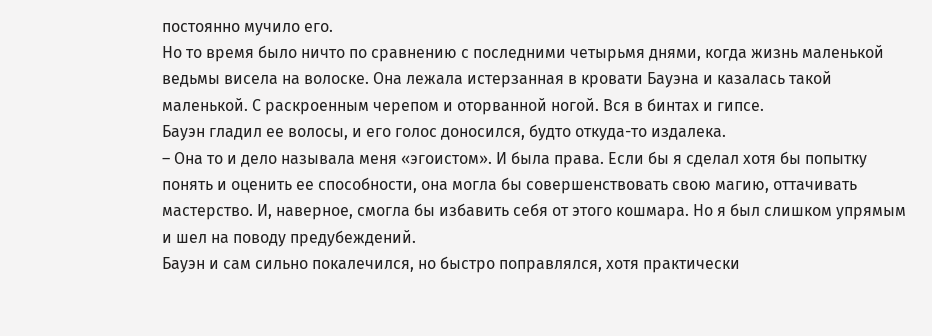постоянно мучило его.
Но то время было ничто по сравнению с последними четырьмя днями, когда жизнь маленькой ведьмы висела на волоске. Она лежала истерзанная в кровати Бауэна и казалась такой маленькой. С раскроенным черепом и оторванной ногой. Вся в бинтах и гипсе.
Бауэн гладил ее волосы, и его голос доносился, будто откуда-то издалека.
– Она то и дело называла меня «эгоистом». И была права. Если бы я сделал хотя бы попытку понять и оценить ее способности, она могла бы совершенствовать свою магию, оттачивать мастерство. И, наверное, смогла бы избавить себя от этого кошмара. Но я был слишком упрямым и шел на поводу предубеждений.
Бауэн и сам сильно покалечился, но быстро поправлялся, хотя практически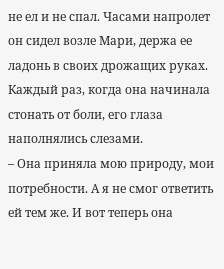не ел и не спал. Часами напролет он сидел возле Мари, держа ее ладонь в своих дрожащих руках.
Каждый раз, когда она начинала стонать от боли, его глаза наполнялись слезами.
– Она приняла мою природу, мои потребности. А я не смог ответить ей тем же. И вот теперь она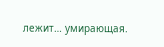лежит… умирающая.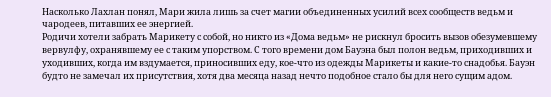Насколько Лахлан понял, Мари жила лишь за счет магии объединенных усилий всех сообществ ведьм и чародеев, питавших ее энергией.
Родичи хотели забрать Марикету с собой, но никто из «Дома ведьм» не рискнул бросить вызов обезумевшему вервулфу, охранявшему ее с таким упорством. С того времени дом Бауэна был полон ведьм, приходивших и уходивших, когда им вздумается, приносивших еду, кое-что из одежды Марикеты и какие-то снадобья. Бауэн будто не замечал их присутствия, хотя два месяца назад нечто подобное стало бы для него сущим адом.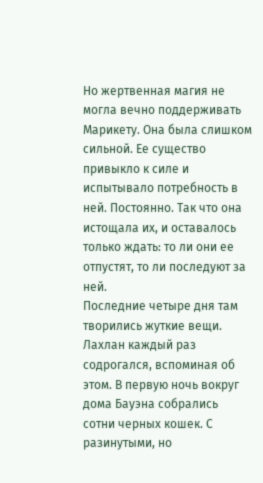Но жертвенная магия не могла вечно поддерживать Марикету. Она была слишком сильной. Ее существо привыкло к силе и испытывало потребность в ней. Постоянно. Так что она истощала их, и оставалось только ждать: то ли они ее отпустят, то ли последуют за ней.
Последние четыре дня там творились жуткие вещи. Лахлан каждый раз содрогался, вспоминая об этом. В первую ночь вокруг дома Бауэна собрались сотни черных кошек. С разинутыми, но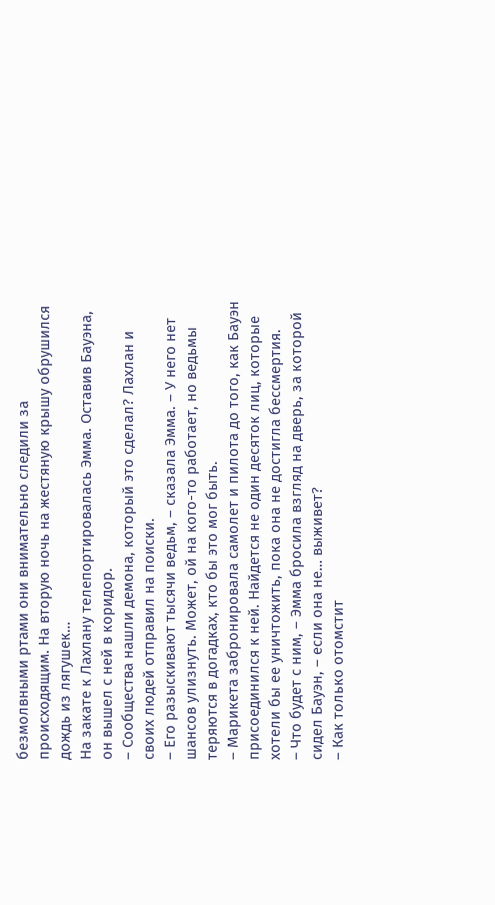безмолвными ртами они внимательно следили за происходящим. На вторую ночь на жестяную крышу обрушился дождь из лягушек…
На закате к Лахлану телепортировалась Эмма. Оставив Бауэна, он вышел с ней в коридор.
– Сообщества нашли демона, который это сделал? Лахлан и своих людей отправил на поиски.
– Его разыскивают тысячи ведьм, – сказала Эмма. – У него нет шансов улизнуть. Может, ой на кого-то работает, но ведьмы теряются в догадках, кто бы это мог быть.
– Марикета забронировала самолет и пилота до того, как Бауэн присоединился к ней. Найдется не один десяток лиц, которые хотели бы ее уничтожить, пока она не достигла бессмертия.
– Что будет с ним, – Эмма бросила взгляд на дверь, за которой сидел Бауэн, – если она не… выживет?
– Как только отомстит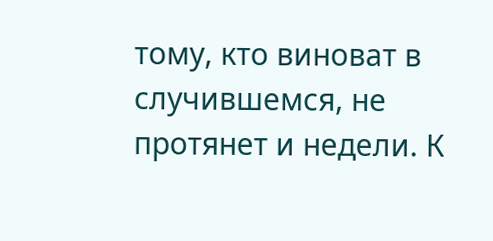тому, кто виноват в случившемся, не протянет и недели. К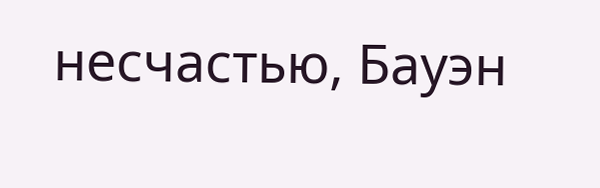несчастью, Бауэн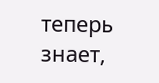теперь знает,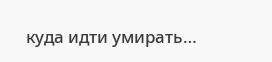куда идти умирать…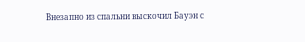Внезапно из спальни выскочил Бауэн с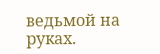ведьмой на руках.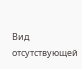Вид отсутствующей